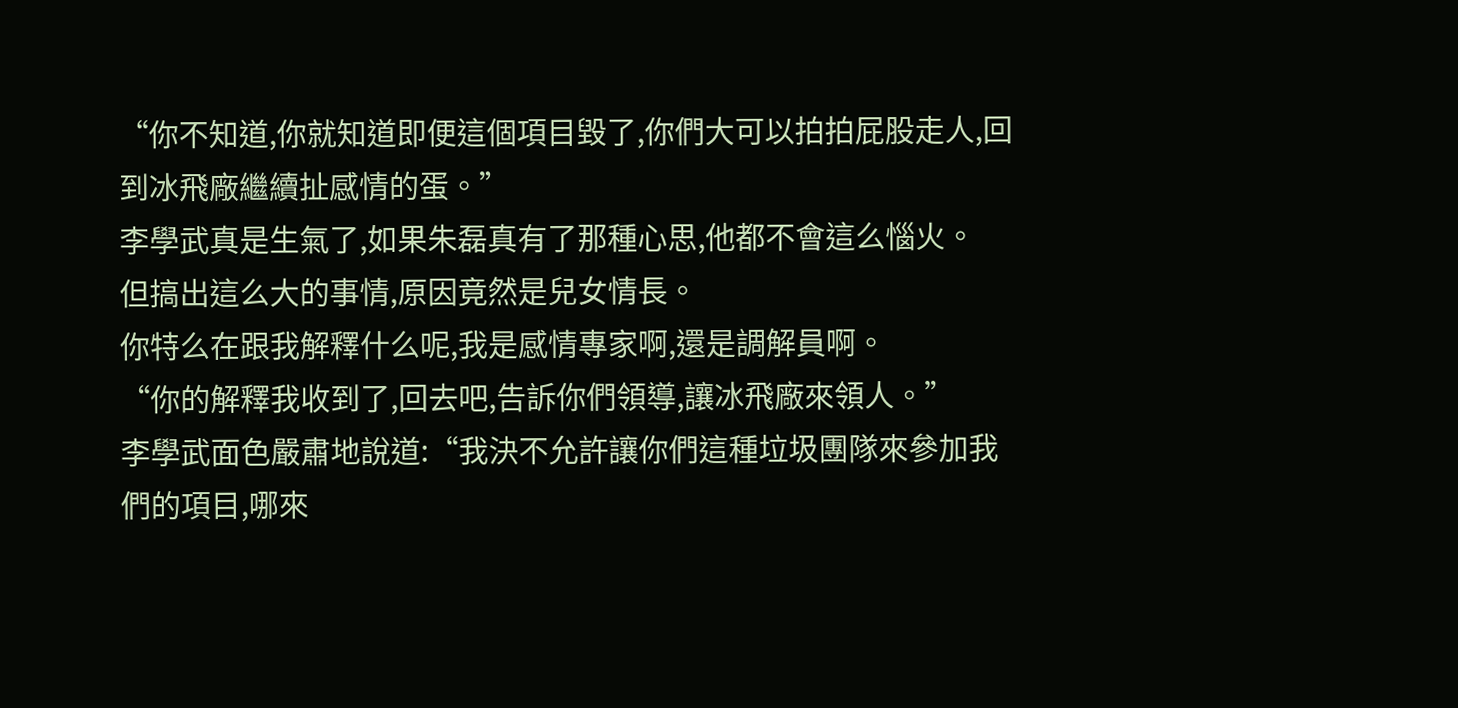“你不知道,你就知道即便這個項目毀了,你們大可以拍拍屁股走人,回到冰飛廠繼續扯感情的蛋。”
李學武真是生氣了,如果朱磊真有了那種心思,他都不會這么惱火。
但搞出這么大的事情,原因竟然是兒女情長。
你特么在跟我解釋什么呢,我是感情專家啊,還是調解員啊。
“你的解釋我收到了,回去吧,告訴你們領導,讓冰飛廠來領人。”
李學武面色嚴肅地說道:“我決不允許讓你們這種垃圾團隊來參加我們的項目,哪來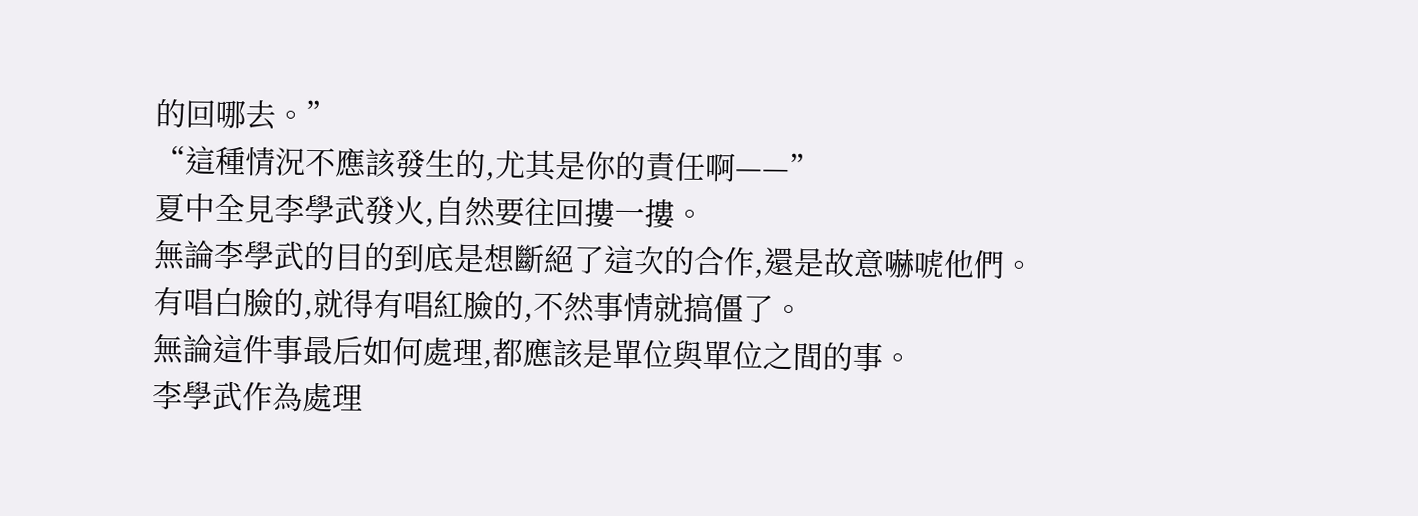的回哪去。”
“這種情況不應該發生的,尤其是你的責任啊——”
夏中全見李學武發火,自然要往回摟一摟。
無論李學武的目的到底是想斷絕了這次的合作,還是故意嚇唬他們。
有唱白臉的,就得有唱紅臉的,不然事情就搞僵了。
無論這件事最后如何處理,都應該是單位與單位之間的事。
李學武作為處理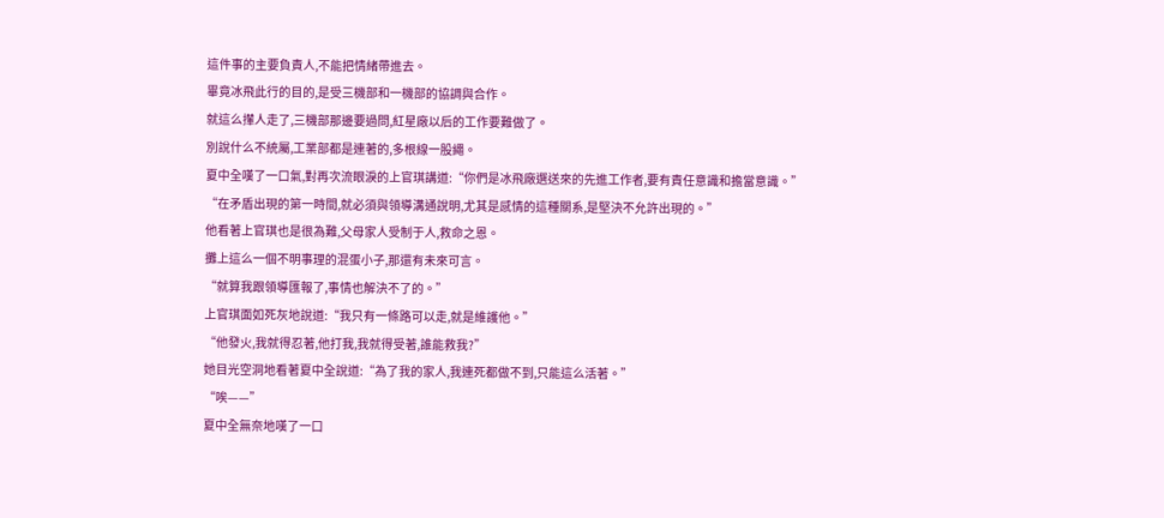這件事的主要負責人,不能把情緒帶進去。
畢竟冰飛此行的目的,是受三機部和一機部的協調與合作。
就這么攆人走了,三機部那邊要過問,紅星廠以后的工作要難做了。
別說什么不統屬,工業部都是連著的,多根線一股繩。
夏中全嘆了一口氣,對再次流眼淚的上官琪講道:“你們是冰飛廠選送來的先進工作者,要有責任意識和擔當意識。”
“在矛盾出現的第一時間,就必須與領導溝通說明,尤其是感情的這種關系,是堅決不允許出現的。”
他看著上官琪也是很為難,父母家人受制于人,救命之恩。
攤上這么一個不明事理的混蛋小子,那還有未來可言。
“就算我跟領導匯報了,事情也解決不了的。”
上官琪面如死灰地說道:“我只有一條路可以走,就是維護他。”
“他發火,我就得忍著,他打我,我就得受著,誰能救我?”
她目光空洞地看著夏中全說道:“為了我的家人,我連死都做不到,只能這么活著。”
“唉——”
夏中全無奈地嘆了一口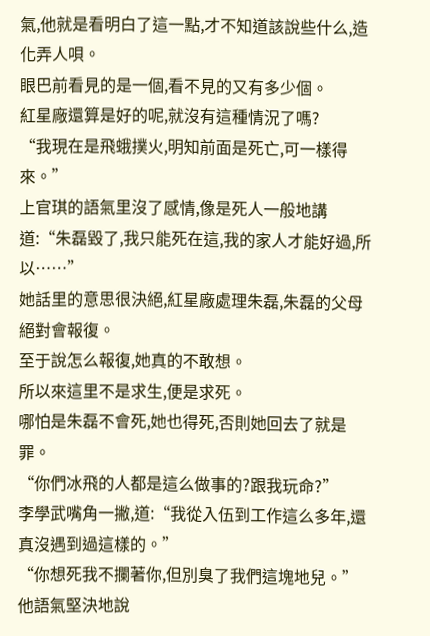氣,他就是看明白了這一點,才不知道該說些什么,造化弄人唄。
眼巴前看見的是一個,看不見的又有多少個。
紅星廠還算是好的呢,就沒有這種情況了嗎?
“我現在是飛蛾撲火,明知前面是死亡,可一樣得來。”
上官琪的語氣里沒了感情,像是死人一般地講道:“朱磊毀了,我只能死在這,我的家人才能好過,所以……”
她話里的意思很決絕,紅星廠處理朱磊,朱磊的父母絕對會報復。
至于說怎么報復,她真的不敢想。
所以來這里不是求生,便是求死。
哪怕是朱磊不會死,她也得死,否則她回去了就是罪。
“你們冰飛的人都是這么做事的?跟我玩命?”
李學武嘴角一撇,道:“我從入伍到工作這么多年,還真沒遇到過這樣的。”
“你想死我不攔著你,但別臭了我們這塊地兒。”
他語氣堅決地說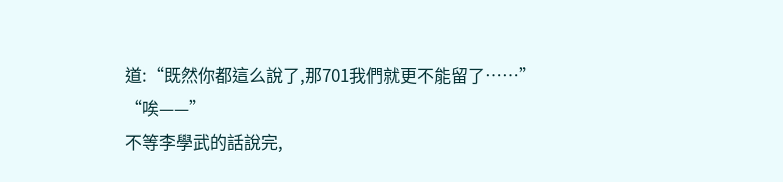道:“既然你都這么說了,那701我們就更不能留了……”
“唉——”
不等李學武的話說完,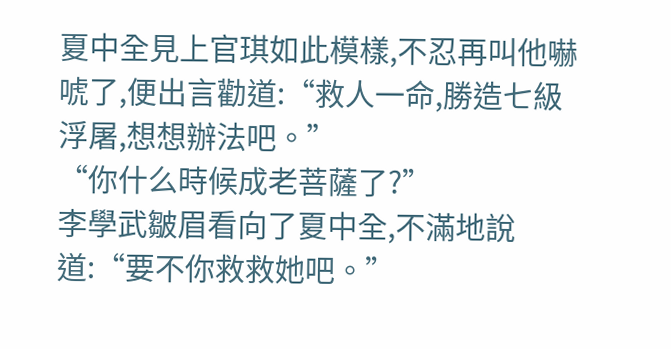夏中全見上官琪如此模樣,不忍再叫他嚇唬了,便出言勸道:“救人一命,勝造七級浮屠,想想辦法吧。”
“你什么時候成老菩薩了?”
李學武皺眉看向了夏中全,不滿地說道:“要不你救救她吧。”